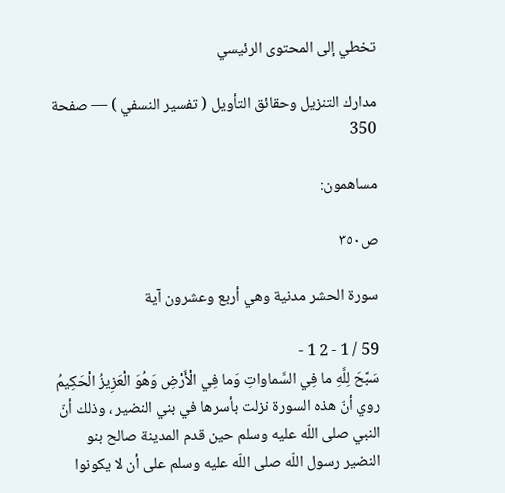تخطي إلى المحتوى الرئيسي

مدارك التنزيل وحقائق التأويل ( تفسير النسفي ) — صفحة 350

مساهمون:

ص٣٥٠

سورة الحشر مدنية وهي أربع وعشرون آية

59 / 1 - 2 1 -
سَبَّحَ لِلَّهِ ما فِي السَّماواتِ وَما فِي الْأَرْضِ وَهُوَ الْعَزِيزُ الْحَكِيمُ
روي أنّ هذه السورة نزلت بأسرها في بني النضير ، وذلك أنّ النبي صلى اللّه عليه وسلم حين قدم المدينة صالح بنو النضير رسول اللّه صلى اللّه عليه وسلم على أن لا يكونوا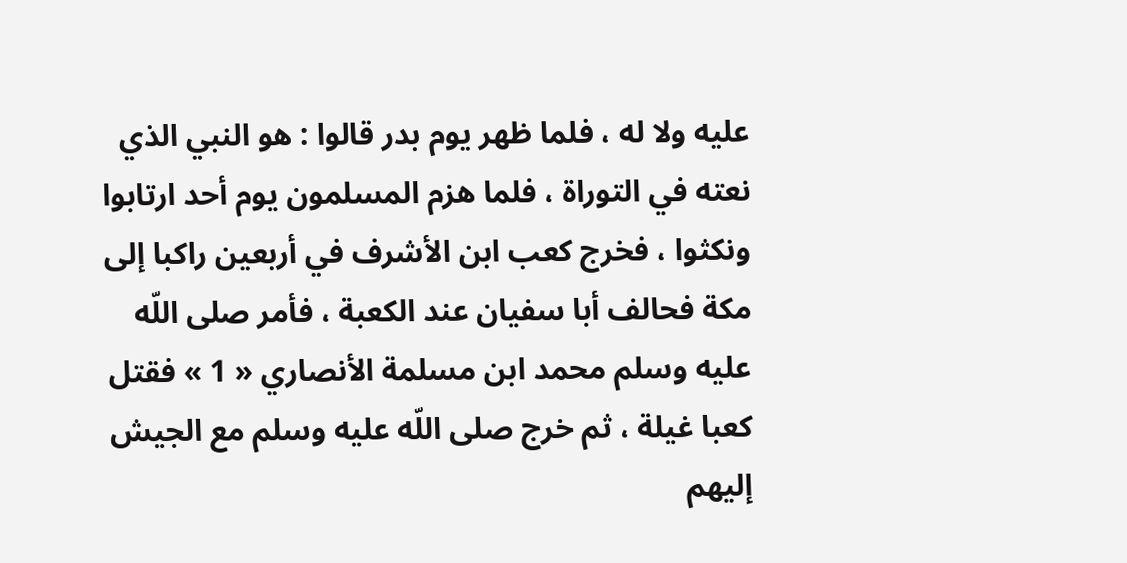عليه ولا له ، فلما ظهر يوم بدر قالوا : هو النبي الذي نعته في التوراة ، فلما هزم المسلمون يوم أحد ارتابوا ونكثوا ، فخرج كعب ابن الأشرف في أربعين راكبا إلى مكة فحالف أبا سفيان عند الكعبة ، فأمر صلى اللّه عليه وسلم محمد ابن مسلمة الأنصاري « 1 » فقتل كعبا غيلة ، ثم خرج صلى اللّه عليه وسلم مع الجيش إليهم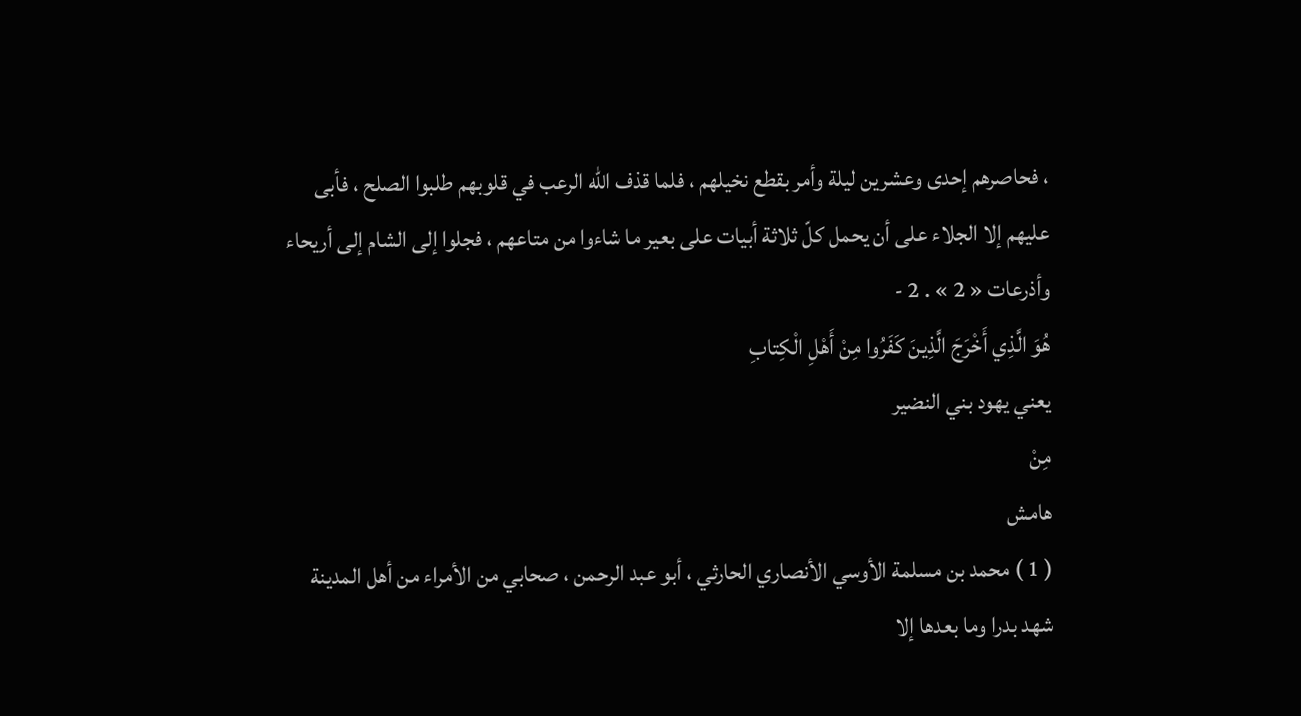، فحاصرهم إحدى وعشرين ليلة وأمر بقطع نخيلهم ، فلما قذف اللّه الرعب في قلوبهم طلبوا الصلح ، فأبى عليهم إلا الجلاء على أن يحمل كلّ ثلاثة أبيات على بعير ما شاءوا من متاعهم ، فجلوا إلى الشام إلى أريحاء وأذرعات « 2 » . 2 -
هُوَ الَّذِي أَخْرَجَ الَّذِينَ كَفَرُوا مِنْ أَهْلِ الْكِتابِ
يعني يهود بني النضير
مِنْ
هامش
( 1 ) محمد بن مسلمة الأوسي الأنصاري الحارثي ، أبو عبد الرحمن ، صحابي من الأمراء من أهل المدينة شهد بدرا وما بعدها إلا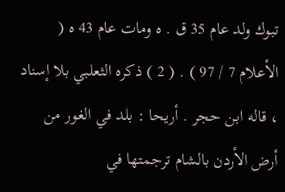تبوك ولد عام 35 ق . ه ومات عام 43 ه ( الأعلام 7 / 97 ) . ( 2 ) ذكره الثعلبي بلا إسناد ، قاله ابن حجر . أريحا : بلد في الغور من أرض الأردن بالشام ترجمتها في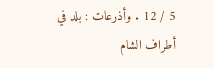5 / 12 . وأذرعات : بلد في أطراف الشام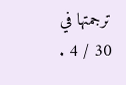ترجمتها في 30 / 4 .